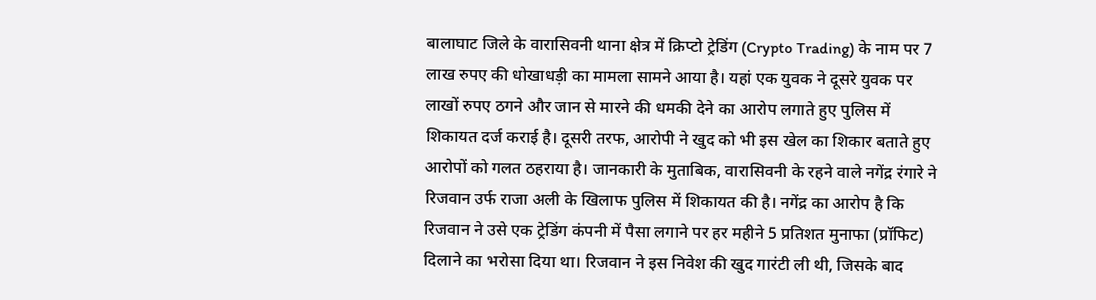बालाघाट जिले के वारासिवनी थाना क्षेत्र में क्रिप्टो ट्रेडिंग (Crypto Trading) के नाम पर 7 लाख रुपए की धोखाधड़ी का मामला सामने आया है। यहां एक युवक ने दूसरे युवक पर लाखों रुपए ठगने और जान से मारने की धमकी देने का आरोप लगाते हुए पुलिस में शिकायत दर्ज कराई है। दूसरी तरफ, आरोपी ने खुद को भी इस खेल का शिकार बताते हुए आरोपों को गलत ठहराया है। जानकारी के मुताबिक, वारासिवनी के रहने वाले नगेंद्र रंगारे ने रिजवान उर्फ राजा अली के खिलाफ पुलिस में शिकायत की है। नगेंद्र का आरोप है कि रिजवान ने उसे एक ट्रेडिंग कंपनी में पैसा लगाने पर हर महीने 5 प्रतिशत मुनाफा (प्रॉफिट) दिलाने का भरोसा दिया था। रिजवान ने इस निवेश की खुद गारंटी ली थी, जिसके बाद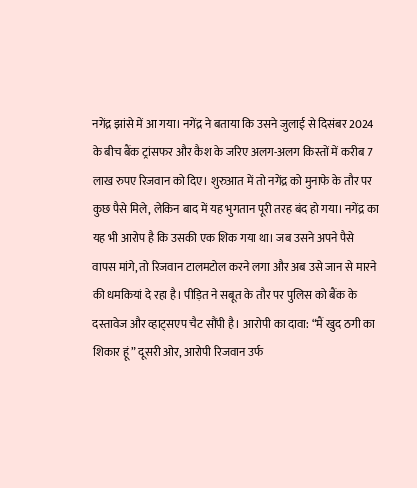नगेंद्र झांसे में आ गया। नगेंद्र ने बताया कि उसने जुलाई से दिसंबर 2024 के बीच बैंक ट्रांसफर और कैश के जरिए अलग-अलग किस्तों में करीब 7 लाख रुपए रिजवान को दिए। शुरुआत में तो नगेंद्र को मुनाफे के तौर पर कुछ पैसे मिले, लेकिन बाद में यह भुगतान पूरी तरह बंद हो गया। नगेंद्र का यह भी आरोप है कि उसकी एक शिक गया था। जब उसने अपने पैसे वापस मांगे, तो रिजवान टालमटोल करने लगा और अब उसे जान से मारने की धमकियां दे रहा है। पीड़ित ने सबूत के तौर पर पुलिस को बैंक के दस्तावेज और व्हाट्सएप चैट सौंपी है। आरोपी का दावा: “मैं खुद ठगी का शिकार हूं” दूसरी ओर, आरोपी रिजवान उर्फ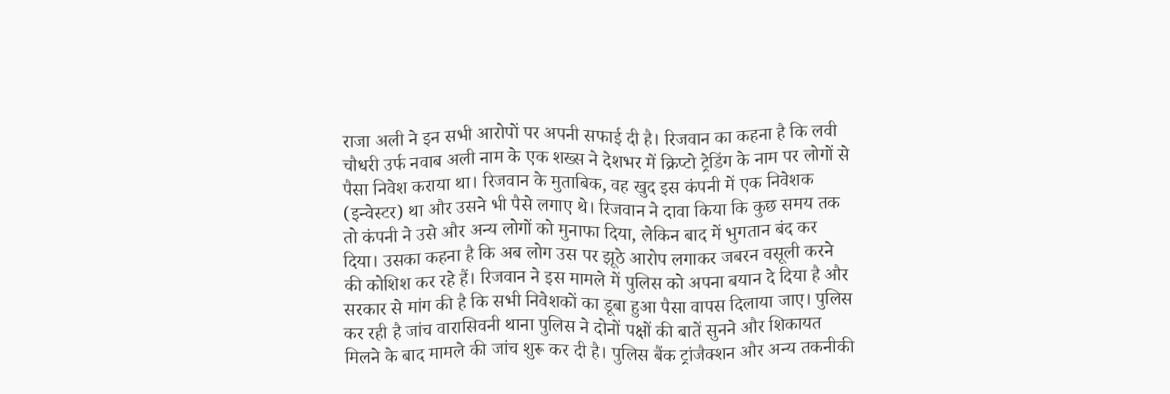राजा अली ने इन सभी आरोपों पर अपनी सफाई दी है। रिजवान का कहना है कि लवी चौधरी उर्फ नवाब अली नाम के एक शख्स ने देशभर में क्रिप्टो ट्रेडिंग के नाम पर लोगों से पैसा निवेश कराया था। रिजवान के मुताबिक, वह खुद इस कंपनी में एक निवेशक (इन्वेस्टर) था और उसने भी पैसे लगाए थे। रिजवान ने दावा किया कि कुछ समय तक तो कंपनी ने उसे और अन्य लोगों को मुनाफा दिया, लेकिन बाद में भुगतान बंद कर दिया। उसका कहना है कि अब लोग उस पर झूठे आरोप लगाकर जबरन वसूली करने की कोशिश कर रहे हैं। रिजवान ने इस मामले में पुलिस को अपना बयान दे दिया है और सरकार से मांग की है कि सभी निवेशकों का डूबा हुआ पैसा वापस दिलाया जाए। पुलिस कर रही है जांच वारासिवनी थाना पुलिस ने दोनों पक्षों की बातें सुनने और शिकायत मिलने के बाद मामले की जांच शुरू कर दी है। पुलिस बैंक ट्रांजैक्शन और अन्य तकनीकी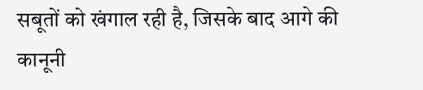सबूतों को खंगाल रही है, जिसके बाद आगे की कानूनी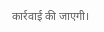कार्रवाई की जाएगी।